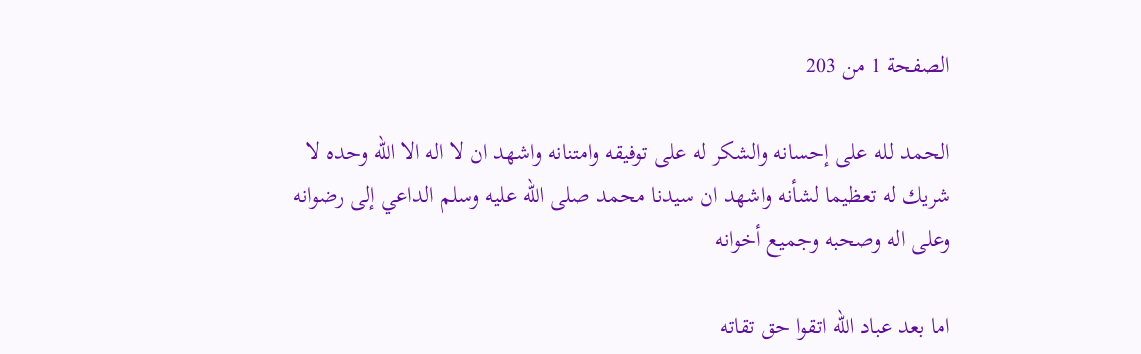الصفحة 1 من 203

الحمد لله على إحسانه والشكر له على توفيقه وامتنانه واشهد ان لا اله الا الله وحده لا شريك له تعظيما لشأنه واشهد ان سيدنا محمد صلى الله عليه وسلم الداعي إلى رضوانه وعلى اله وصحبه وجميع أخوانه

اما بعد عباد الله اتقوا حق تقاته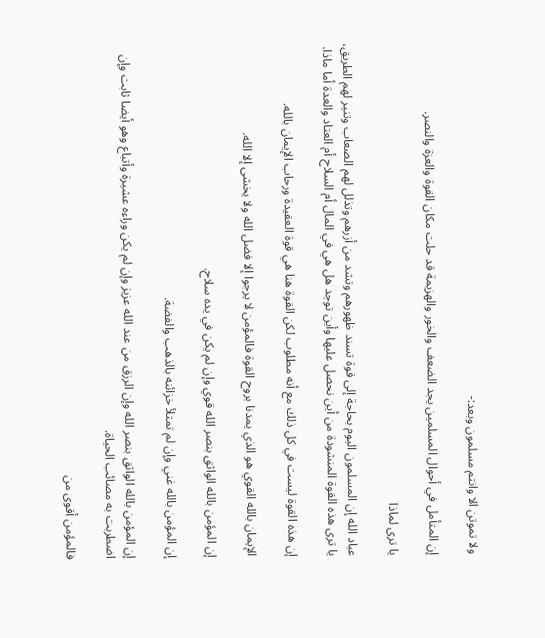ولا تموتن الا وانتم مسلمون وبعد:-

إن المتأمل في أحوال المسلمين يجد الضعف والخور والهزيمة قد حلت مكان القوة والعزة والنصر.

يا ترى لماذا

عباد الله إن المسلمون اليوم بحاجة إلى قوة تسند ظهورهم وتشد من أزرهم وتذلل لهم الصعاب وتنير لهم الطريق، يا ترى هذه القوة المنشودة من أين نحصل عليها وأين توجد هل هي في المال أم السلاح أم العتاد والعدة أما ماذا.

إن هذه القوة ليست في كل ذلك مع أنه مطلوب لكن القوة هنا هي قوة العقيدة ورحاب الإيمان بالله.

الإيمان بالله القوي هو الذي يمدنا بروح القوة فالمؤمن لا يرجوا إلا فضل الله ولا يخشى إلا الله.

إن المؤمن بالله الواثق بنصر الله قوي وإن لم يكن في يده سلاح.

إن المؤمن بالله غني وإن لم تمتلأ خزائنه بالذهب والفضة.

إن المؤمن بالله الواثق بنصر الله وإن الرزق من عند الله عزيز وإن لم يكن وراءه عشيرة وأتباع وهو أيضا ثابت وإن اضطربت به مصائب الحياة.

فالمؤمن أقوى من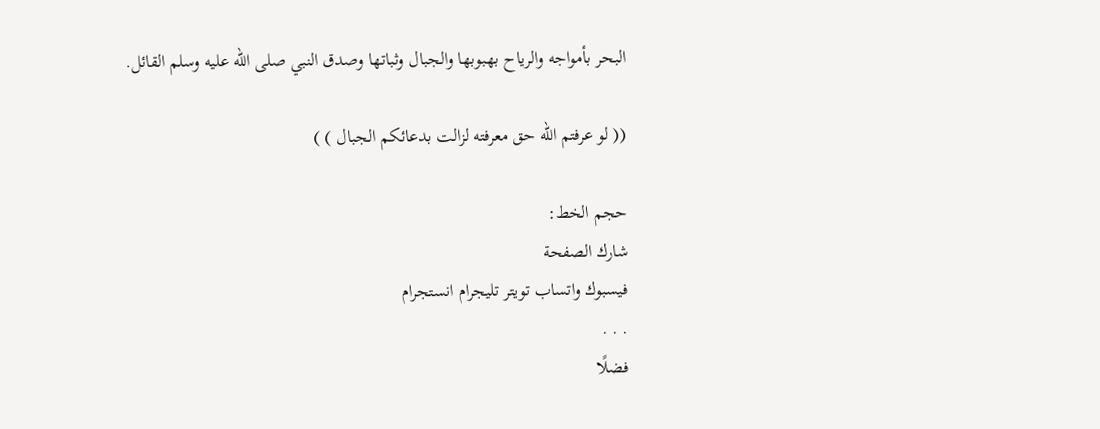البحر بأمواجه والرياح بهبوبها والجبال وثباتها وصدق النبي صلى الله عليه وسلم القائل.

(( لو عرفتم الله حق معرفته لزالت بدعائكم الجبال ) )

حجم الخط:
شارك الصفحة
فيسبوك واتساب تويتر تليجرام انستجرام
. . .
فضلًا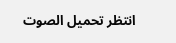انتظر تحميل الصوت